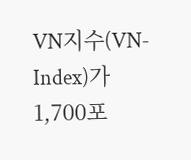VN지수(VN-Index)가 1,700포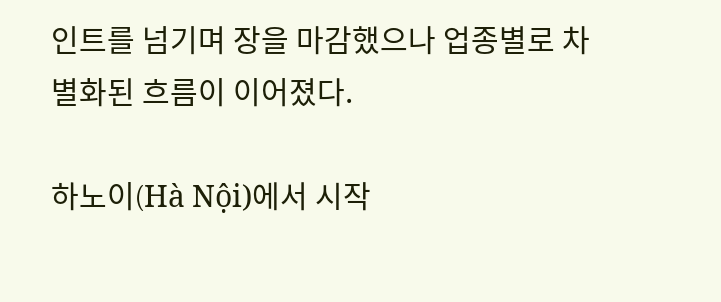인트를 넘기며 장을 마감했으나 업종별로 차별화된 흐름이 이어졌다.

하노이(Hà Nội)에서 시작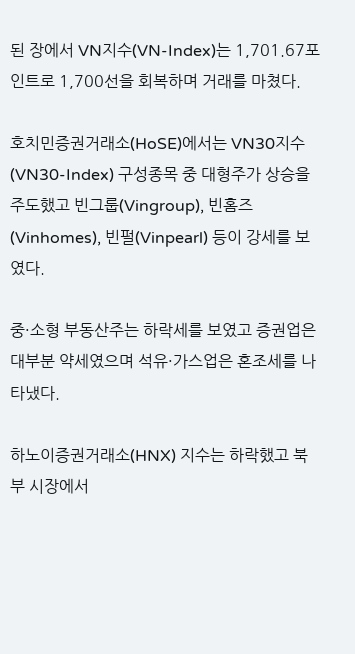된 장에서 VN지수(VN-Index)는 1,701.67포인트로 1,700선을 회복하며 거래를 마쳤다.

호치민증권거래소(HoSE)에서는 VN30지수(VN30-Index) 구성종목 중 대형주가 상승을 주도했고 빈그룹(Vingroup), 빈홈즈(Vinhomes), 빈펄(Vinpearl) 등이 강세를 보였다.

중·소형 부동산주는 하락세를 보였고 증권업은 대부분 약세였으며 석유·가스업은 혼조세를 나타냈다.

하노이증권거래소(HNX) 지수는 하락했고 북부 시장에서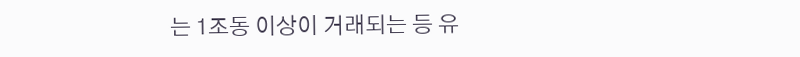는 1조동 이상이 거래되는 등 유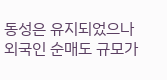동성은 유지되었으나 외국인 순매도 규모가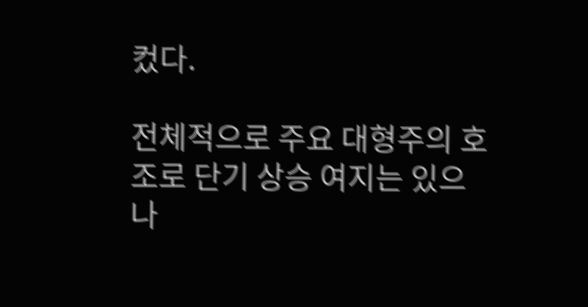컸다.

전체적으로 주요 대형주의 호조로 단기 상승 여지는 있으나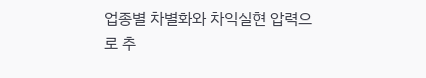업종별 차별화와 차익실현 압력으로 추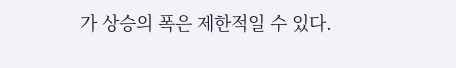가 상승의 폭은 제한적일 수 있다.